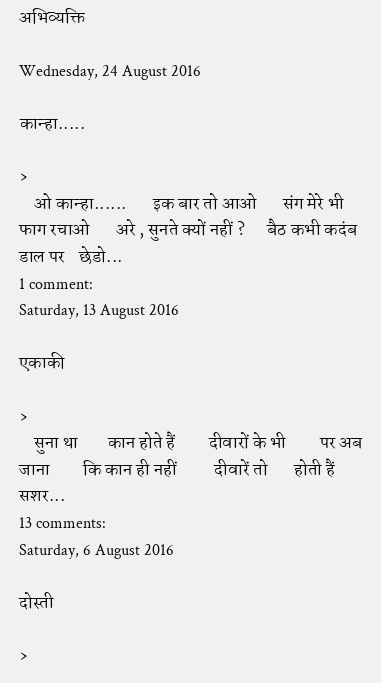अभिव्यक्ति

Wednesday, 24 August 2016

कान्हा.....

›
    ओ कान्हा......       इक बार तो आओ       संग मेरे भी       फाग रचाओ       अरे , सुनते क्यों नहीं ?      बैठ कभी कदंब डाल पर    छेडो...
1 comment:
Saturday, 13 August 2016

एकाकी

›
    सुना था        कान होते हैं         दीवारों के भी         पर अब जाना         कि कान ही नहीं          दीवारें तो       होती हैं सशर...
13 comments:
Saturday, 6 August 2016

दोस्ती

›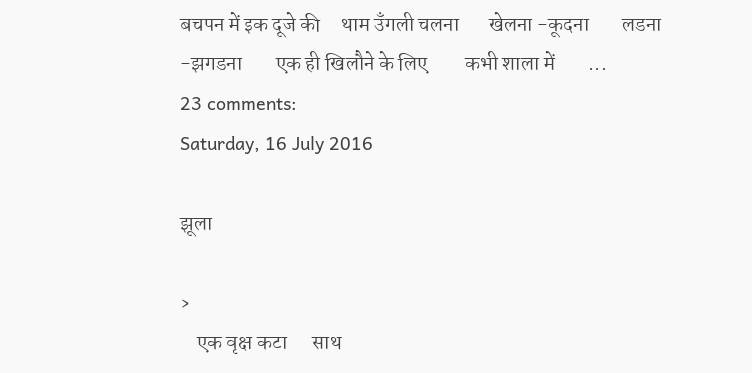बचपन में इक दूजे की     थाम उँगली चलना       खेलना -कूदना        लडना -झगडना        एक ही खिलौने के लिए         कभी शाला में        ...
23 comments:
Saturday, 16 July 2016

झूला

›
    एक वृक्ष कटा      साथ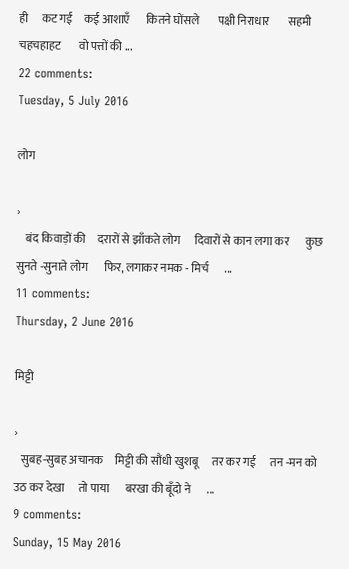ही      कट गई     कई आशाएँ       कितने घोंसले        पक्षी निराधार        सहमी चहचहाहट        वो पत्तों की ...
22 comments:
Tuesday, 5 July 2016

लोग

›
    बंद किवाड़ों की     दरारों से झाँकते लोग      दिवारों से कान लगा कर       कुछ सुनते -सुनाते लोग       फिर, लगाकर नमक - मिर्च       ...
11 comments:
Thursday, 2 June 2016

मिट्टी

›
   सुबह-सुबह अचानक     मिट्टी की सौंधी खुशबू      तर कर गई      तन -मन को       उठ कर देखा      तो पाया       बरखा की बूँदो ने       ...
9 comments:
Sunday, 15 May 2016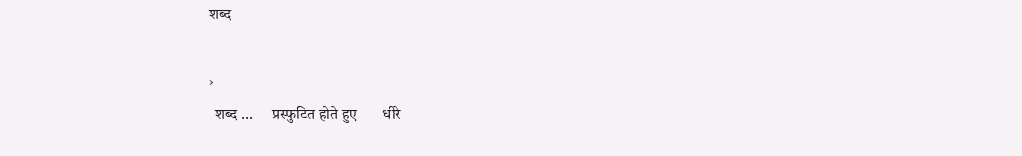शब्द

›
  शब्द ...      प्रस्फुटित होते हुए       धीरे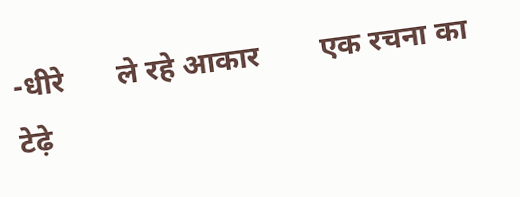-धीरे       ले रहे आकार        एक रचना का        टेढ़े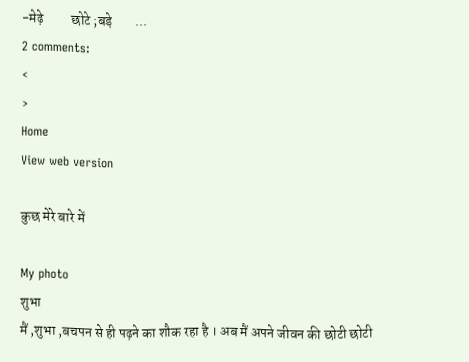-मेढ़े          छोटे ;बड़े        ...
2 comments:
‹
›
Home
View web version

कुछ मेरे बारे में

My photo
शुभा
मैं ,शुभा ,बचपन से ही पढ़ने का शौक रहा है । अब मैं अपने जीवन की छोटी छोटी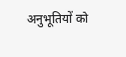अनुभूतियों को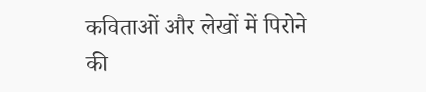कविताओं और लेखों में पिरोने की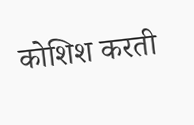कोशिश करती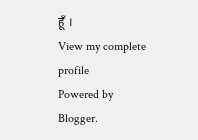हूँ ।
View my complete profile
Powered by Blogger.